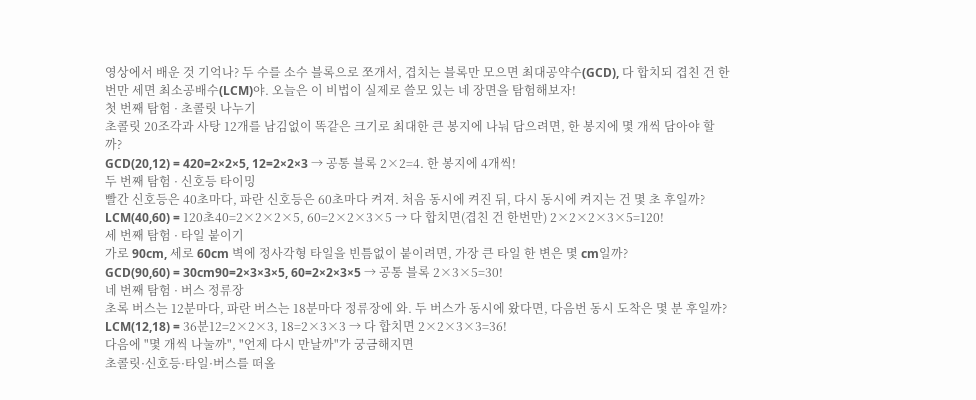영상에서 배운 것 기억나? 두 수를 소수 블록으로 쪼개서, 겹치는 블록만 모으면 최대공약수(GCD), 다 합치되 겹친 건 한 번만 세면 최소공배수(LCM)야. 오늘은 이 비법이 실제로 쓸모 있는 네 장면을 탐험해보자!
첫 번째 탐험 · 초콜릿 나누기
초콜릿 20조각과 사탕 12개를 남김없이 똑같은 크기로 최대한 큰 봉지에 나눠 담으려면, 한 봉지에 몇 개씩 담아야 할까?
GCD(20,12) = 420=2×2×5, 12=2×2×3 → 공통 블록 2×2=4. 한 봉지에 4개씩!
두 번째 탐험 · 신호등 타이밍
빨간 신호등은 40초마다, 파란 신호등은 60초마다 켜져. 처음 동시에 켜진 뒤, 다시 동시에 켜지는 건 몇 초 후일까?
LCM(40,60) = 120초40=2×2×2×5, 60=2×2×3×5 → 다 합치면(겹친 건 한번만) 2×2×2×3×5=120!
세 번째 탐험 · 타일 붙이기
가로 90cm, 세로 60cm 벽에 정사각형 타일을 빈틈없이 붙이려면, 가장 큰 타일 한 변은 몇 cm일까?
GCD(90,60) = 30cm90=2×3×3×5, 60=2×2×3×5 → 공통 블록 2×3×5=30!
네 번째 탐험 · 버스 정류장
초록 버스는 12분마다, 파란 버스는 18분마다 정류장에 와. 두 버스가 동시에 왔다면, 다음번 동시 도착은 몇 분 후일까?
LCM(12,18) = 36분12=2×2×3, 18=2×3×3 → 다 합치면 2×2×3×3=36!
다음에 "몇 개씩 나눌까", "언제 다시 만날까"가 궁금해지면
초콜릿·신호등·타일·버스를 떠올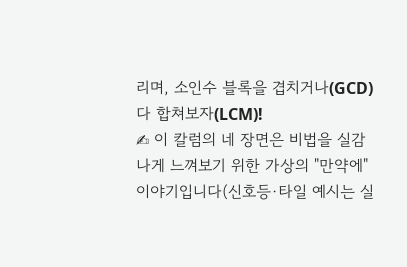리며, 소인수 블록을 겹치거나(GCD) 다 합쳐보자(LCM)!
✍ 이 칼럼의 네 장면은 비법을 실감 나게 느껴보기 위한 가상의 "만약에" 이야기입니다(신호등·타일 예시는 실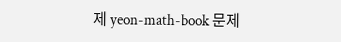제 yeon-math-book 문제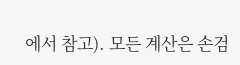에서 참고). 모든 계산은 손검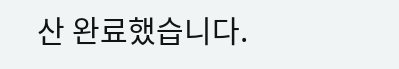산 완료했습니다.